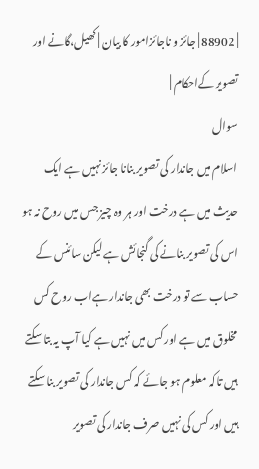| 88902 | جائز و ناجائزامور کا بیان | کھیل،گانے اور تصویر کےاحکام |
سوال
اسلام میں جاندار کی تصویر بنانا جائز نہیں ہے ایک حدیث میں ہے درخت اور ہر وہ چیز جس میں روح نہ ہو اس کی تصویر بنانے کی گنجائش ہے لیکن سائنس کے حساب سے تو درخت بھی جاندار ہےاب روح کس مخلوق میں ہے اور کس میں نہیں ہے کیا آپ یہ بتا سکتے ہیں تاکہ معلوم ہو جائے کہ کس جاندار کی تصویر بنا سکتے ہیں اور کس کی نہیں صرف جاندار کی تصویر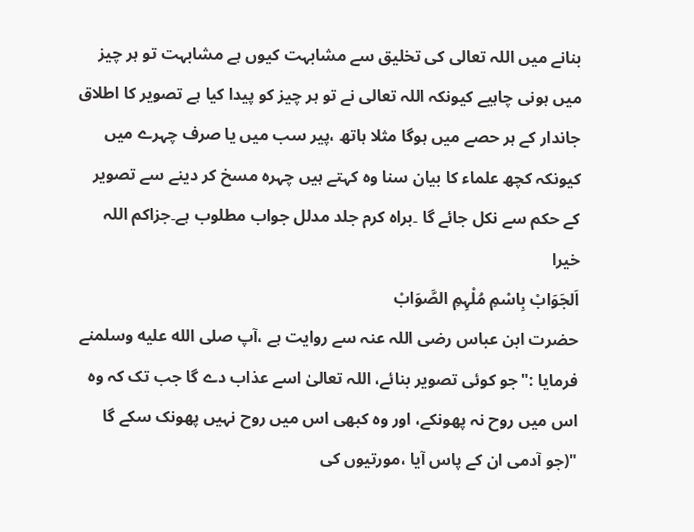بنانے میں اللہ تعالی کی تخلیق سے مشابہت کیوں ہے مشابہت تو ہر چیز میں ہونی چاہیے کیونکہ اللہ تعالی نے تو ہر چیز کو پیدا کیا ہے تصویر کا اطلاق جاندار کے ہر حصے میں ہوگا مثلا ہاتھ ،پیر سب میں یا صرف چہرے میں کیونکہ کچھ علماء کا بیان سنا وہ کہتے ہیں چہرہ مسخ کر دینے سے تصویر کے حکم سے نکل جائے گا ۔براہ کرم جلد مدلل جواب مطلوب ہے۔جزاکم اللہ خیرا
اَلجَوَابْ بِاسْمِ مُلْہِمِ الصَّوَابْ
حضرت ابن عباس رضی اللہ عنہ سے روایت ہے ،آپ صلى الله عليه وسلمنے فرمایا :"جو کوئی تصویر بنائے، اللہ تعالیٰ اسے عذاب دے گا جب تک کہ وہ اس میں روح نہ پھونکے، اور وہ کبھی اس میں روح نہیں پھونک سکے گا "(جو آدمی ان کے پاس آیا ،مورتیوں کی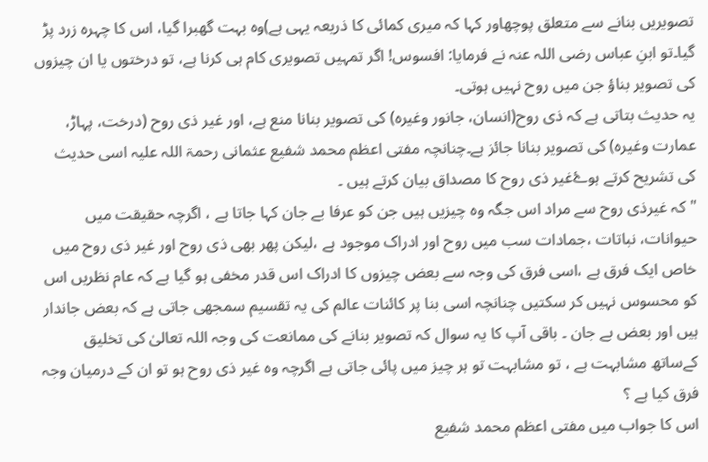تصویریں بنانے سے متعلق پوچھاور کہا کہ میری کمائی کا ذریعہ یہی ہے)وہ بہت گھبرا گیا، اس کا چہرہ زرد پڑ گیا۔تو ابنِ عباس رضی اللہ عنہ نے فرمایا: افسوس! اگر تمہیں تصویری کام ہی کرنا ہے، تو درختوں یا ان چیزوں کی تصویر بناؤ جن میں روح نہیں ہوتی۔
یہ حدیث بتاتی ہے کہ ذی روح(انسان، جانور وغیرہ) کی تصویر بنانا منع ہے، اور غیر ذی روح (درخت، پہاڑ، عمارت وغیرہ) کی تصویر بنانا جائز ہے۔چنانچہ مفتی اعظم محمد شفیع عثمانی رحمۃ اللہ علیہ اسی حدیث کی تشریح کرتے ہوۓغیر ذی روح کا مصداق بیان کرتے ہیں ۔
" کہ غیرذی روح سے مراد اس جگہ وہ چیزیں ہیں جن کو عرفا بے جان کہا جاتا ہے ، اگرچہ حقیقت میں حیوانات، نباتات ،جمادات سب میں روح اور ادراک موجود ہے ،لیکن پھر بھی ذی روح اور غیر ذی روح میں خاص ایک فرق ہے ،اسی فرق کی وجہ سے بعض چیزوں کا ادراک اس قدر مخفی ہو گیا ہے کہ عام نظریں اس کو محسوس نہیں کر سکتیں چنانچہ اسی بنا پر کائنات عالم کی یہ تقسیم سمجھی جاتی ہے کہ بعض جاندار ہیں اور بعض بے جان ۔ باقی آپ کا یہ سوال کہ تصویر بنانے کی ممانعت کی وجہ اللہ تعالیٰ کی تخلیق کےساتھ مشابہت ہے ، تو مشابہت تو ہر چیز میں پائی جاتی ہے اگرچہ وہ غیر ذی روح ہو تو ان کے درمیان وجہ فرق کیا ہے ؟
اس کا جواب میں مفتی اعظم محمد شفیع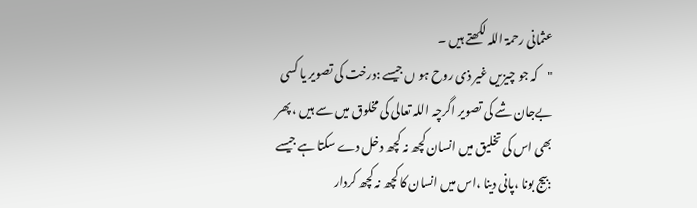عثمانی رحمۃ اللہ لکھتے ہیں ۔
"کہ جو چیزیں غیر ذی روح ہو ں جیسے :درخت کی تصویر یا کسی بےجان شے کی تصویر اگرچہ اللہ تعالی کی مخلوق میں سے ہیں ، پھر بھی اس کی تخلیق میں انسان کچھ نہ کچھ دخل دے سکتا ہے جیسے :بیج بونا ،پانی دینا ،اس میں انسان کا کچھ نہ کچھ کردار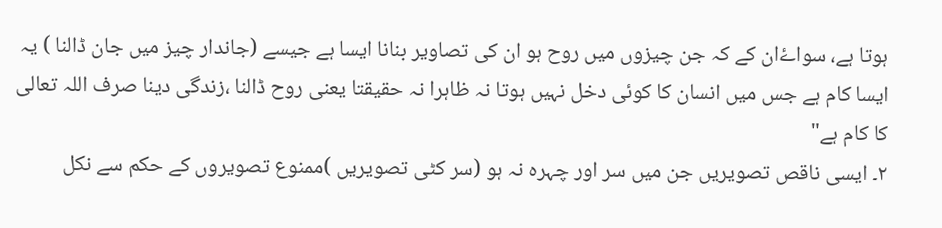ہوتا ہے، سواۓان کے کہ جن چیزوں میں روح ہو ان کی تصاویر بنانا ایسا ہے جیسے (جاندار چیز میں جان ڈالنا ) یہ ایسا کام ہے جس میں انسان کا کوئی دخل نہیں ہوتا نہ ظاہرا نہ حقیقتا یعنی روح ڈالنا ،زندگی دینا صرف اللہ تعالی کا کام ہے"
۲۔ ایسی ناقص تصویریں جن میں سر اور چہرہ نہ ہو (سر کٹی تصویریں )ممنوع تصویروں کے حکم سے نکل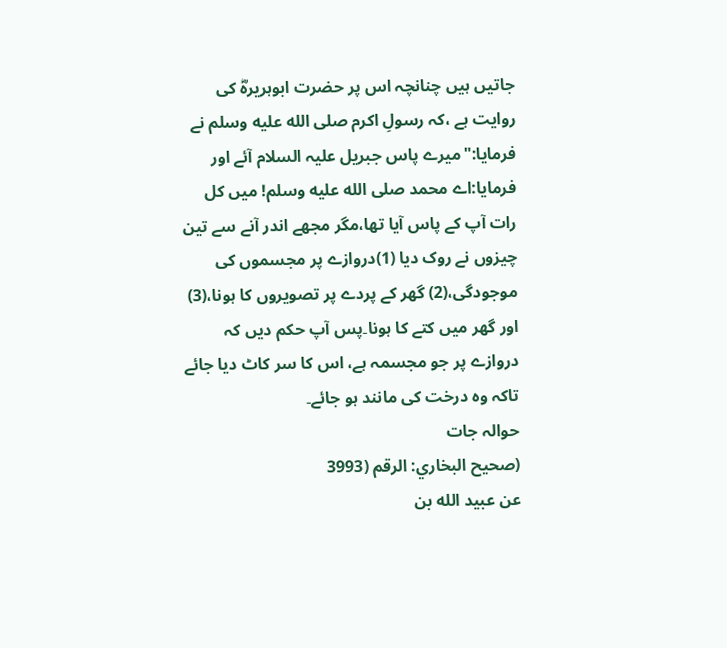جاتیں ہیں چنانچہ اس پر حضرت ابوہریرہؓ کی روایت ہے ،کہ رسولِ اکرم صلى الله عليه وسلم نے فرمایا:"میرے پاس جبریل علیہ السلام آئے اور فرمایا:اے محمد صلى الله عليه وسلم! میں کل رات آپ کے پاس آیا تھا،مگر مجھے اندر آنے سے تین چیزوں نے روک دیا (1)دروازے پر مجسموں کی موجودگی،(2) گھر کے پردے پر تصویروں کا ہونا،(3) اور گھر میں کتے کا ہونا۔پس آپ حکم دیں کہ دروازے پر جو مجسمہ ہے، اس کا سر کاٹ دیا جائے تاکہ وہ درخت کی مانند ہو جائے۔
حوالہ جات
(صحيح البخاري: الرقم (3993
عن عبيد الله بن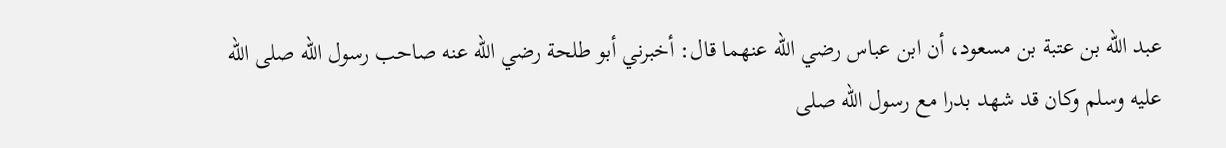عبد الله بن عتبة بن مسعود، أن ابن عباس رضي الله عنهما قال: أخبرني أبو طلحة رضي الله عنه صاحب رسول الله صلى الله عليه وسلم وكان قد شهد بدرا مع رسول الله صلى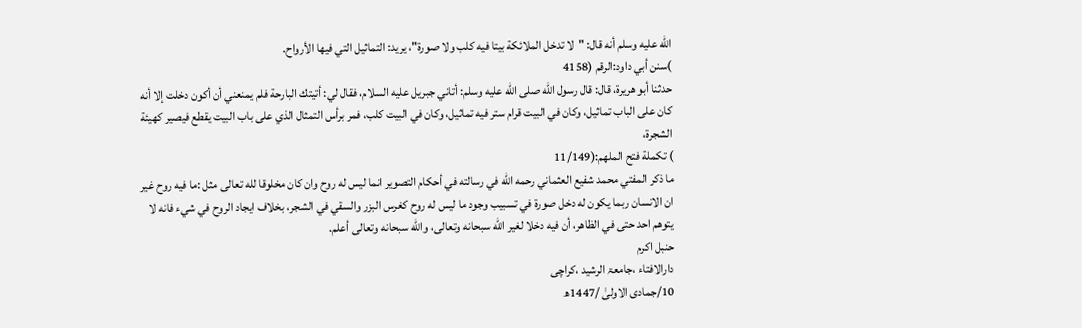الله عليه وسلم أنه قال: "لا تدخل الملائكة بيتا فيه كلب ولا صورة"، يريد: التماثيل التي فيها الأرواح.
)سنن أبي داود:الرقم (4158
حدثنا أبو هريرة، قال: قال رسول الله صلى الله عليه وسلم: أتاني جبريل عليه السلام، فقال لي: أتيتك البارحة فلم يمنعني أن أكون دخلت إلا أنه كان على الباب تماثيل، وكان في البيت قرام ستر فيه تماثيل، وكان في البيت كلب، فمر برأس التمثال الذي على باب البيت يقطع فيصير كهيئة الشجرة،
) تكملة فتح الملهم:(11/149
ما ذكر المفتي محمد شفیع العثماني رحمه الله في رسالته في أحكام التصوير انما ليس له روح وان كان مخلوقا لله تعالى مثل :ما فيه روح غير ان الانسان ربما يكون له دخل صورۃ في تسبيب وجود ما ليس له روح كغرس البزر والسقي في الشجر، بخلاف ايجاد الروح في شيء فانه لا يتوهم احد حتى في الظاهر، أن فيه دخلا لغير الله سبحانه وتعالى، والله سبحانه وتعالى أعلم.
حنبل اکرم
دارالافتاء ،جامعۃ الرشید ،کراچی
10/جمادی الاولیٰ /1447ھ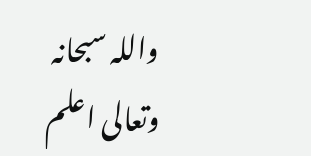واللہ سبحانہ وتعالی اعلم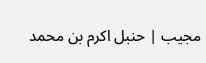مجیب | حنبل اکرم بن محمد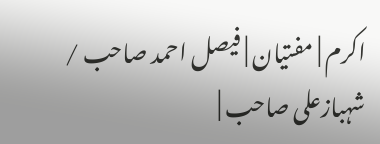اکرم | مفتیان | فیصل احمد صاحب / شہبازعلی صاحب |